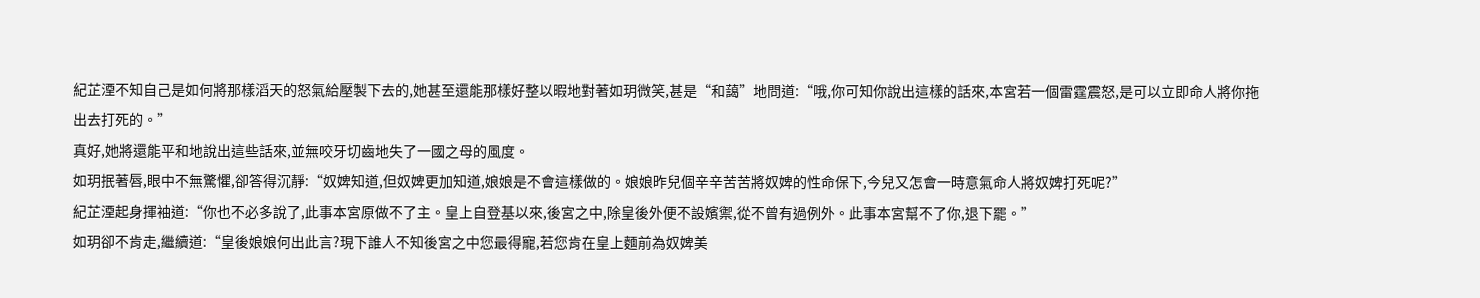紀芷湮不知自己是如何將那樣滔天的怒氣給壓製下去的,她甚至還能那樣好整以暇地對著如玥微笑,甚是“和藹”地問道:“哦,你可知你說出這樣的話來,本宮若一個雷霆震怒,是可以立即命人將你拖出去打死的。”
真好,她將還能平和地說出這些話來,並無咬牙切齒地失了一國之母的風度。
如玥抿著唇,眼中不無驚懼,卻答得沉靜:“奴婢知道,但奴婢更加知道,娘娘是不會這樣做的。娘娘昨兒個辛辛苦苦將奴婢的性命保下,今兒又怎會一時意氣命人將奴婢打死呢?”
紀芷湮起身揮袖道:“你也不必多說了,此事本宮原做不了主。皇上自登基以來,後宮之中,除皇後外便不設嬪禦,從不曾有過例外。此事本宮幫不了你,退下罷。”
如玥卻不肯走,繼續道:“皇後娘娘何出此言?現下誰人不知後宮之中您最得寵,若您肯在皇上麵前為奴婢美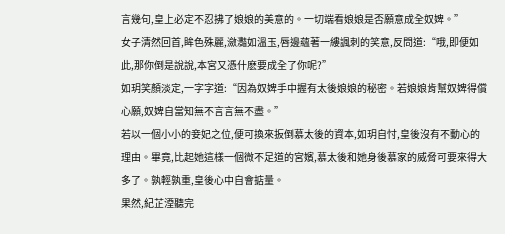言幾句,皇上必定不忍拂了娘娘的美意的。一切端看娘娘是否願意成全奴婢。”
女子清然回首,眸色殊麗,瀲灩如溫玉,唇邊蘊著一縷諷刺的笑意,反問道:“哦,即便如此,那你倒是說說,本宮又憑什麽要成全了你呢?”
如玥笑顏淡定,一字字道:“因為奴婢手中握有太後娘娘的秘密。若娘娘肯幫奴婢得償心願,奴婢自當知無不言言無不盡。”
若以一個小小的妾妃之位,便可換來扳倒慕太後的資本,如玥自忖,皇後沒有不動心的理由。畢竟,比起她這樣一個微不足道的宮嬪,慕太後和她身後慕家的威脅可要來得大多了。孰輕孰重,皇後心中自會掂量。
果然,紀芷湮聽完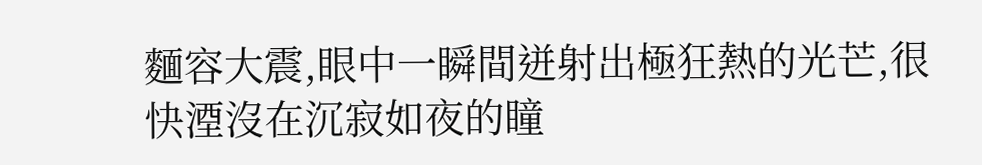麵容大震,眼中一瞬間迸射出極狂熱的光芒,很快湮沒在沉寂如夜的瞳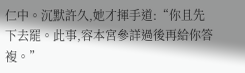仁中。沉默許久,她才揮手道:“你且先下去罷。此事,容本宮參詳過後再給你答複。”